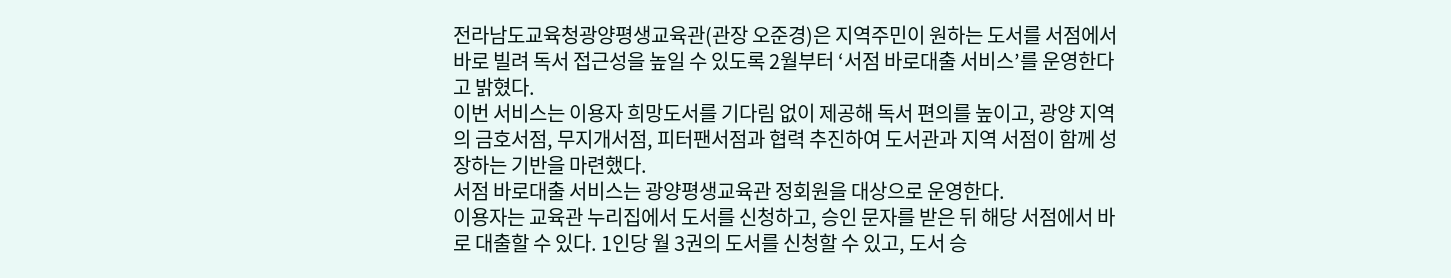전라남도교육청광양평생교육관(관장 오준경)은 지역주민이 원하는 도서를 서점에서 바로 빌려 독서 접근성을 높일 수 있도록 2월부터 ‘서점 바로대출 서비스’를 운영한다고 밝혔다.
이번 서비스는 이용자 희망도서를 기다림 없이 제공해 독서 편의를 높이고, 광양 지역의 금호서점, 무지개서점, 피터팬서점과 협력 추진하여 도서관과 지역 서점이 함께 성장하는 기반을 마련했다.
서점 바로대출 서비스는 광양평생교육관 정회원을 대상으로 운영한다.
이용자는 교육관 누리집에서 도서를 신청하고, 승인 문자를 받은 뒤 해당 서점에서 바로 대출할 수 있다. 1인당 월 3권의 도서를 신청할 수 있고, 도서 승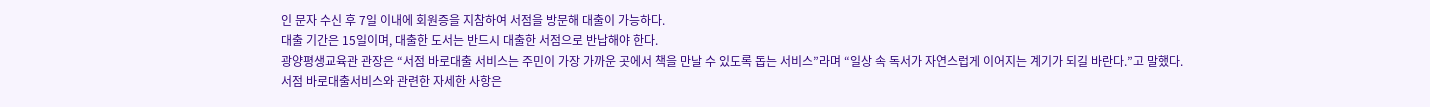인 문자 수신 후 7일 이내에 회원증을 지참하여 서점을 방문해 대출이 가능하다.
대출 기간은 15일이며, 대출한 도서는 반드시 대출한 서점으로 반납해야 한다.
광양평생교육관 관장은 “서점 바로대출 서비스는 주민이 가장 가까운 곳에서 책을 만날 수 있도록 돕는 서비스”라며 “일상 속 독서가 자연스럽게 이어지는 계기가 되길 바란다.”고 말했다.
서점 바로대출서비스와 관련한 자세한 사항은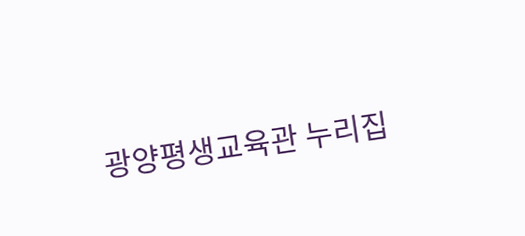광양평생교육관 누리집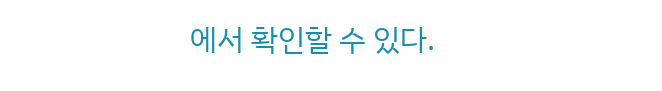에서 확인할 수 있다.